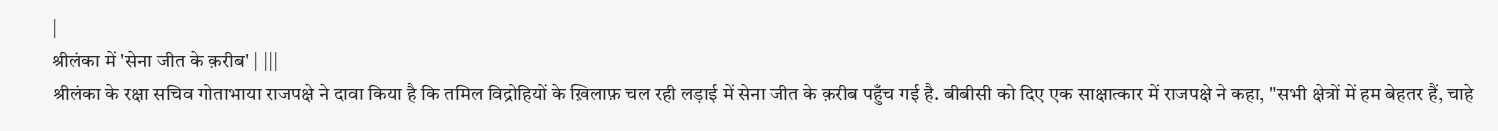|
श्रीलंका में 'सेना जीत के क़रीब' | |||
श्रीलंका के रक्षा सचिव गोताभाया राजपक्षे ने दावा किया है कि तमिल विद्रोहियों के ख़िलाफ़ चल रही लड़ाई में सेना जीत के क़रीब पहुँच गई है. बीबीसी को दिए एक साक्षात्कार में राजपक्षे ने कहा, "सभी क्षेत्रों में हम बेहतर हैं, चाहे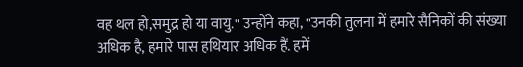वह थल हो,समुद्र हो या वायु." उन्होंने कहा, "उनकी तुलना में हमारे सैनिकों की संख्या अधिक है, हमारे पास हथियार अधिक हैं. हमें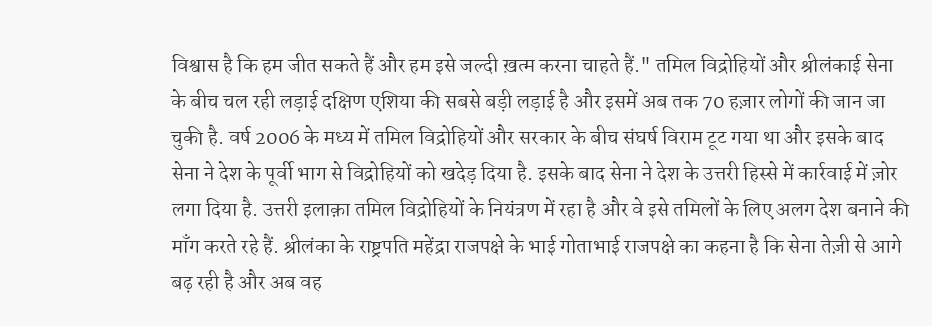विश्वास है कि हम जीत सकते हैं और हम इसे जल्दी ख़त्म करना चाहते हैं." तमिल विद्रोहियों और श्रीलंकाई सेना के बीच चल रही लड़ाई दक्षिण एशिया की सबसे बड़ी लड़ाई है और इसमें अब तक 70 हज़ार लोगों की जान जा चुकी है. वर्ष 2006 के मध्य में तमिल विद्रोहियों और सरकार के बीच संघर्ष विराम टूट गया था और इसके बाद सेना ने देश के पूर्वी भाग से विद्रोहियों को खदेड़ दिया है. इसके बाद सेना ने देश के उत्तरी हिस्से में कार्रवाई में ज़ोर लगा दिया है. उत्तरी इलाक़ा तमिल विद्रोहियों के नियंत्रण में रहा है और वे इसे तमिलों के लिए अलग देश बनाने की माँग करते रहे हैं. श्रीलंका के राष्ट्रपति महेंद्रा राजपक्षे के भाई गोताभाई राजपक्षे का कहना है कि सेना तेज़ी से आगे बढ़ रही है और अब वह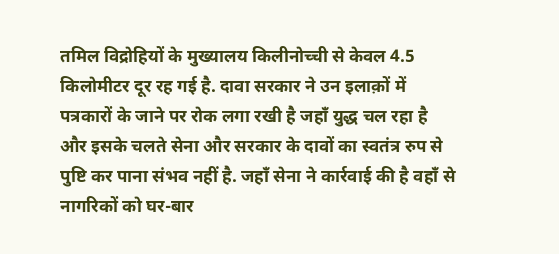तमिल विद्रोहियों के मुख्यालय किलीनोच्ची से केवल 4.5 किलोमीटर दूर रह गई है. दावा सरकार ने उन इलाक़ों में पत्रकारों के जाने पर रोक लगा रखी है जहाँ युद्ध चल रहा है और इसके चलते सेना और सरकार के दावों का स्वतंत्र रुप से पुष्टि कर पाना संभव नहीं है. जहाँ सेना ने कार्रवाई की है वहाँ से नागरिकों को घर-बार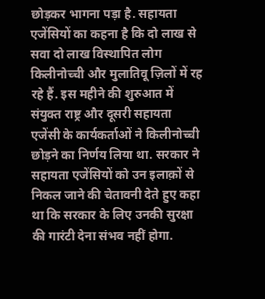छोड़कर भागना पड़ा है. सहायता एजेंसियों का कहना है कि दो लाख से सवा दो लाख विस्थापित लोग किलीनोच्ची और मुलातिवू ज़िलों में रह रहे हैं. इस महीने की शुरुआत में संयुक्त राष्ट्र और दूसरी सहायता एजेंसी के कार्यकर्ताओं ने किलीनोच्ची छोड़ने का निर्णय लिया था. सरकार ने सहायता एजेंसियों को उन इलाक़ों से निकल जाने की चेतावनी देते हुए कहा था कि सरकार के लिए उनकी सुरक्षा की गारंटी देना संभव नहीं होगा.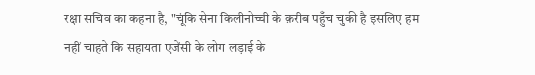रक्षा सचिव का कहना है, "चूंकि सेना किलीनोच्ची के क़रीब पहुँच चुकी है इसलिए हम नहीं चाहते कि सहायता एजेंसी के लोग लड़ाई के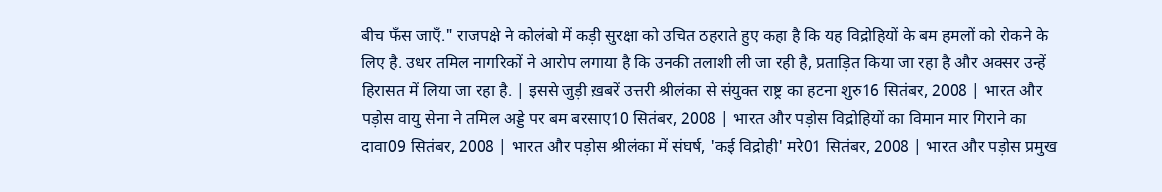बीच फँस जाएँ." राजपक्षे ने कोलंबो में कड़ी सुरक्षा को उचित ठहराते हुए कहा है कि यह विद्रोहियों के बम हमलों को रोकने के लिए है. उधर तमिल नागरिकों ने आरोप लगाया है कि उनकी तलाशी ली जा रही है, प्रताड़ित किया जा रहा है और अक्सर उन्हें हिरासत में लिया जा रहा है. | इससे जुड़ी ख़बरें उत्तरी श्रीलंका से संयुक्त राष्ट्र का हटना शुरु16 सितंबर, 2008 | भारत और पड़ोस वायु सेना ने तमिल अड्डे पर बम बरसाए10 सितंबर, 2008 | भारत और पड़ोस विद्रोहियों का विमान मार गिराने का दावा09 सितंबर, 2008 | भारत और पड़ोस श्रीलंका में संघर्ष, 'कई विद्रोही' मरे01 सितंबर, 2008 | भारत और पड़ोस प्रमुख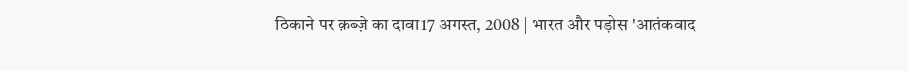ठिकाने पर क़ब्ज़े का दावा17 अगस्त, 2008 | भारत और पड़ोस 'आतंकवाद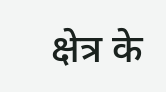क्षेत्र के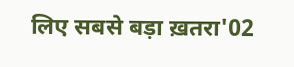लिए सबसे बड़ा ख़तरा'02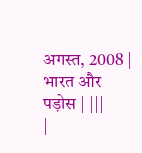अगस्त, 2008 | भारत और पड़ोस | |||
|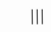|||